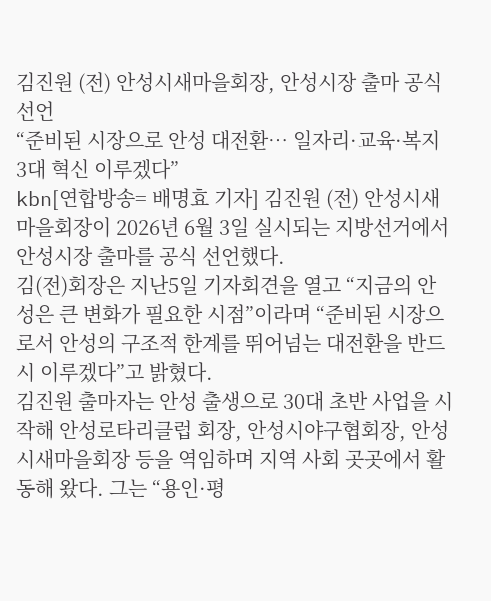김진원 (전) 안성시새마을회장, 안성시장 출마 공식 선언
“준비된 시장으로 안성 대전환… 일자리·교육·복지 3대 혁신 이루겠다”
kbn[연합방송= 배명효 기자] 김진원 (전) 안성시새마을회장이 2026년 6월 3일 실시되는 지방선거에서 안성시장 출마를 공식 선언했다.
김(전)회장은 지난5일 기자회견을 열고 “지금의 안성은 큰 변화가 필요한 시점”이라며 “준비된 시장으로서 안성의 구조적 한계를 뛰어넘는 대전환을 반드시 이루겠다”고 밝혔다.
김진원 출마자는 안성 출생으로 30대 초반 사업을 시작해 안성로타리클럽 회장, 안성시야구협회장, 안성시새마을회장 등을 역임하며 지역 사회 곳곳에서 활동해 왔다. 그는 “용인·평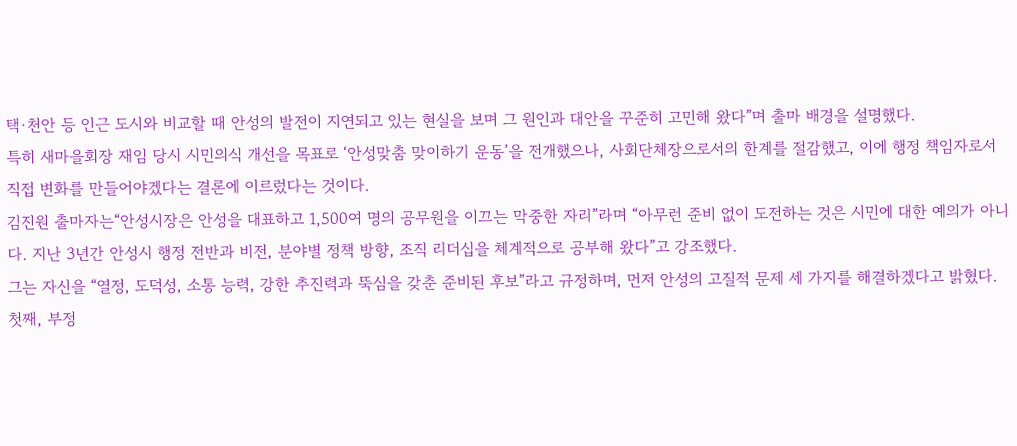택·천안 등 인근 도시와 비교할 때 안성의 발전이 지연되고 있는 현실을 보며 그 원인과 대안을 꾸준히 고민해 왔다”며 출마 배경을 설명했다.
특히 새마을회장 재임 당시 시민의식 개선을 목표로 ‘안성맞춤 맞이하기 운동’을 전개했으나, 사회단체장으로서의 한계를 절감했고, 이에 행정 책임자로서 직접 변화를 만들어야겠다는 결론에 이르렀다는 것이다.
김진원 출마자는“안성시장은 안성을 대표하고 1,500여 명의 공무원을 이끄는 막중한 자리”라며 “아무런 준비 없이 도전하는 것은 시민에 대한 예의가 아니다. 지난 3년간 안성시 행정 전반과 비전, 분야별 정책 방향, 조직 리더십을 체계적으로 공부해 왔다”고 강조했다.
그는 자신을 “열정, 도덕성, 소통 능력, 강한 추진력과 뚝심을 갖춘 준비된 후보”라고 규정하며, 먼저 안성의 고질적 문제 세 가지를 해결하겠다고 밝혔다.
첫째, 부정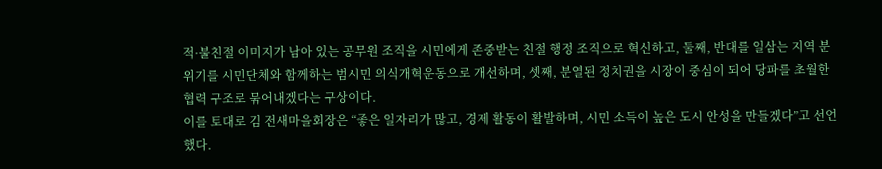적·불친절 이미지가 남아 있는 공무원 조직을 시민에게 존중받는 친절 행정 조직으로 혁신하고, 둘째, 반대를 일삼는 지역 분위기를 시민단체와 함께하는 범시민 의식개혁운동으로 개선하며, 셋째, 분열된 정치권을 시장이 중심이 되어 당파를 초월한 협력 구조로 묶어내겠다는 구상이다.
이를 토대로 김 전새마을회장은 “좋은 일자리가 많고, 경제 활동이 활발하며, 시민 소득이 높은 도시 안성을 만들겠다”고 선언했다.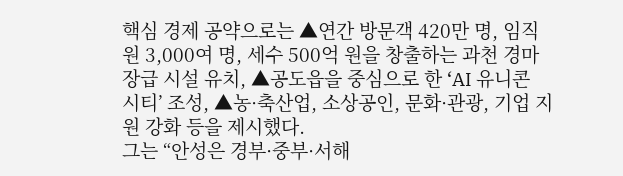핵심 경제 공약으로는 ▲연간 방문객 420만 명, 임직원 3,000여 명, 세수 500억 원을 창출하는 과천 경마장급 시설 유치, ▲공도읍을 중심으로 한 ‘AI 유니콘 시티’ 조성, ▲농·축산업, 소상공인, 문화·관광, 기업 지원 강화 등을 제시했다.
그는 “안성은 경부·중부·서해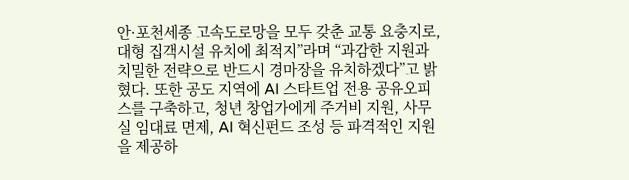안·포천세종 고속도로망을 모두 갖춘 교통 요충지로, 대형 집객시설 유치에 최적지”라며 “과감한 지원과 치밀한 전략으로 반드시 경마장을 유치하겠다”고 밝혔다. 또한 공도 지역에 AI 스타트업 전용 공유오피스를 구축하고, 청년 창업가에게 주거비 지원, 사무실 임대료 면제, AI 혁신펀드 조성 등 파격적인 지원을 제공하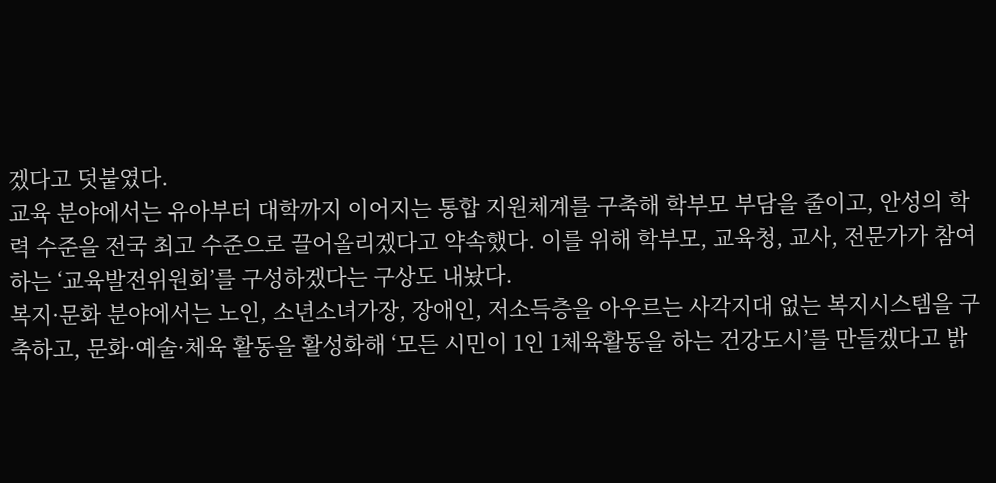겠다고 덧붙였다.
교육 분야에서는 유아부터 대학까지 이어지는 통합 지원체계를 구축해 학부모 부담을 줄이고, 안성의 학력 수준을 전국 최고 수준으로 끌어올리겠다고 약속했다. 이를 위해 학부모, 교육청, 교사, 전문가가 참여하는 ‘교육발전위원회’를 구성하겠다는 구상도 내놨다.
복지·문화 분야에서는 노인, 소년소녀가장, 장애인, 저소득층을 아우르는 사각지대 없는 복지시스템을 구축하고, 문화·예술·체육 활동을 활성화해 ‘모든 시민이 1인 1체육활동을 하는 건강도시’를 만들겠다고 밝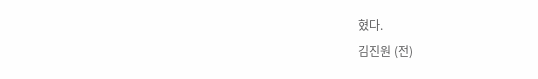혔다.
김진원 (전)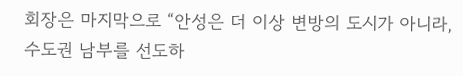회장은 마지막으로 “안성은 더 이상 변방의 도시가 아니라, 수도권 남부를 선도하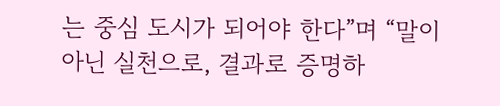는 중심 도시가 되어야 한다”며 “말이 아닌 실천으로, 결과로 증명하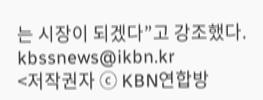는 시장이 되겠다”고 강조했다.
kbssnews@ikbn.kr
<저작권자 ⓒ KBN연합방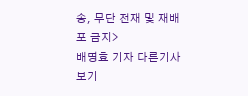송, 무단 전재 및 재배포 금지>
배명효 기자 다른기사보기